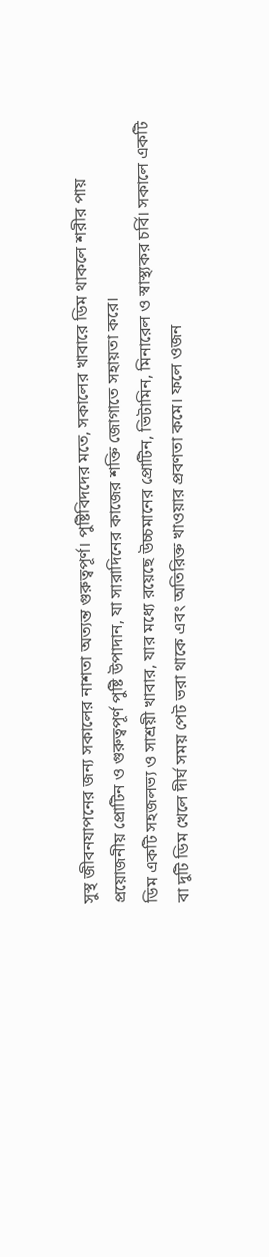সুস্থ জীবনযাপনের জন্য সকালের নাশতা অত্যন্ত গুরুত্বপূর্ণ। পুষ্টিবিদদের মতে, সকালের খাবারে ডিম থাকলে শরীর পায় প্রয়োজনীয় প্রোটিন ও গুরুত্বপূর্ণ পুষ্টি উপাদান, যা সারাদিনের কাজের শক্তি জোগাতে সহায়তা করে।
ডিম একটি সহজলভ্য ও সাশ্রয়ী খাবার, যার মধ্যে রয়েছে উচ্চমানের প্রোটিন, ভিটামিন, মিনারেল ও স্বাস্থ্যকর চর্বি। সকালে একটি বা দুটি ডিম খেলে দীর্ঘ সময় পেট ভরা থাকে এবং অতিরিক্ত খাওয়ার প্রবণতা কমে। ফলে ওজন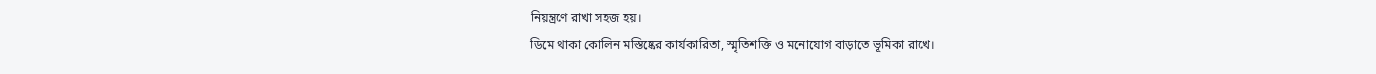নিয়ন্ত্রণে রাখা সহজ হয়।
ডিমে থাকা কোলিন মস্তিষ্কের কার্যকারিতা, স্মৃতিশক্তি ও মনোযোগ বাড়াতে ভূমিকা রাখে।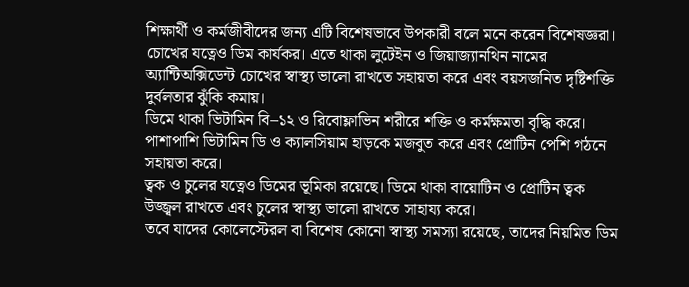শিক্ষার্থী ও কর্মজীবীদের জন্য এটি বিশেষভাবে উপকারী বলে মনে করেন বিশেষজ্ঞরা।
চোখের যত্নেও ডিম কার্যকর। এতে থাকা লুটেইন ও জিয়াজ্যানথিন নামের অ্যান্টিঅক্সিডেন্ট চোখের স্বাস্থ্য ভালো রাখতে সহায়তা করে এবং বয়সজনিত দৃষ্টিশক্তি দুর্বলতার ঝুঁকি কমায়।
ডিমে থাকা ভিটামিন বি–১২ ও রিবোফ্লাভিন শরীরে শক্তি ও কর্মক্ষমতা বৃদ্ধি করে। পাশাপাশি ভিটামিন ডি ও ক্যালসিয়াম হাড়কে মজবুত করে এবং প্রোটিন পেশি গঠনে সহায়তা করে।
ত্বক ও চুলের যত্নেও ডিমের ভূমিকা রয়েছে। ডিমে থাকা বায়োটিন ও প্রোটিন ত্বক উজ্জ্বল রাখতে এবং চুলের স্বাস্থ্য ভালো রাখতে সাহায্য করে।
তবে যাদের কোলেস্টেরল বা বিশেষ কোনো স্বাস্থ্য সমস্যা রয়েছে, তাদের নিয়মিত ডিম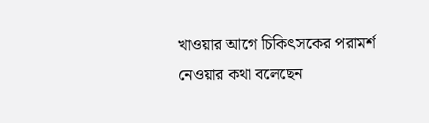খাওয়ার আগে চিকিৎসকের পরামর্শ নেওয়ার কথা বলেছেন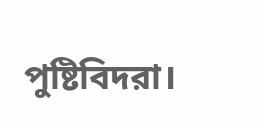পুষ্টিবিদরা।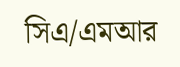সিএ/এমআর